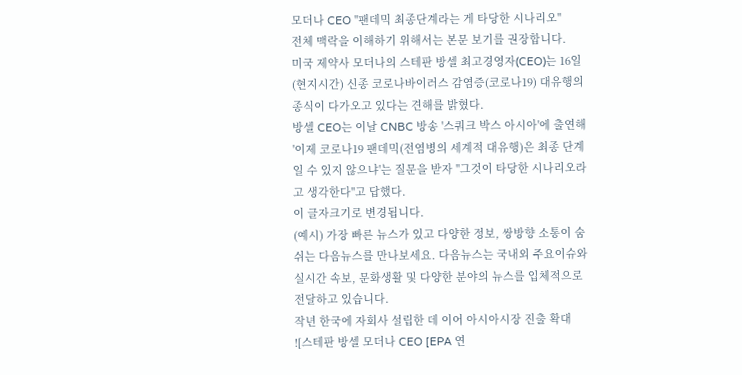모더나 CEO "팬데믹 최종단계라는 게 타당한 시나리오"
전체 맥락을 이해하기 위해서는 본문 보기를 권장합니다.
미국 제약사 모더나의 스테판 방셀 최고경영자(CEO)는 16일(현지시간) 신종 코로나바이러스 감염증(코로나19) 대유행의 종식이 다가오고 있다는 견해를 밝혔다.
방셀 CEO는 이날 CNBC 방송 '스쿼크 박스 아시아'에 출연해 '이제 코로나19 팬데믹(전염병의 세계적 대유행)은 최종 단계일 수 있지 않으냐'는 질문을 받자 "그것이 타당한 시나리오라고 생각한다"고 답했다.
이 글자크기로 변경됩니다.
(예시) 가장 빠른 뉴스가 있고 다양한 정보, 쌍방향 소통이 숨쉬는 다음뉴스를 만나보세요. 다음뉴스는 국내외 주요이슈와 실시간 속보, 문화생활 및 다양한 분야의 뉴스를 입체적으로 전달하고 있습니다.
작년 한국에 자회사 설립한 데 이어 아시아시장 진출 확대
![스테판 방셀 모더나 CEO [EPA 연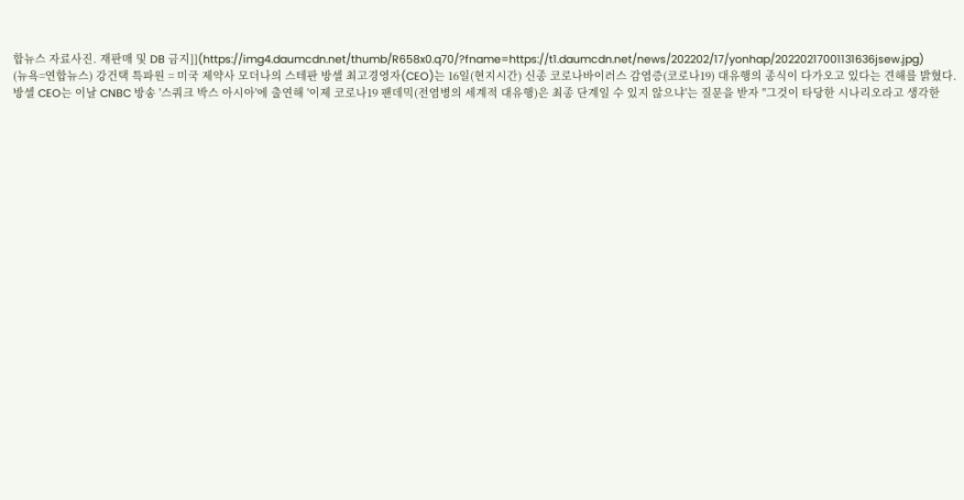합뉴스 자료사진. 재판매 및 DB 금지]](https://img4.daumcdn.net/thumb/R658x0.q70/?fname=https://t1.daumcdn.net/news/202202/17/yonhap/20220217001131636jsew.jpg)
(뉴욕=연합뉴스) 강건택 특파원 = 미국 제약사 모더나의 스테판 방셀 최고경영자(CEO)는 16일(현지시간) 신종 코로나바이러스 감염증(코로나19) 대유행의 종식이 다가오고 있다는 견해를 밝혔다.
방셀 CEO는 이날 CNBC 방송 '스쿼크 박스 아시아'에 출연해 '이제 코로나19 팬데믹(전염병의 세계적 대유행)은 최종 단계일 수 있지 않으냐'는 질문을 받자 "그것이 타당한 시나리오라고 생각한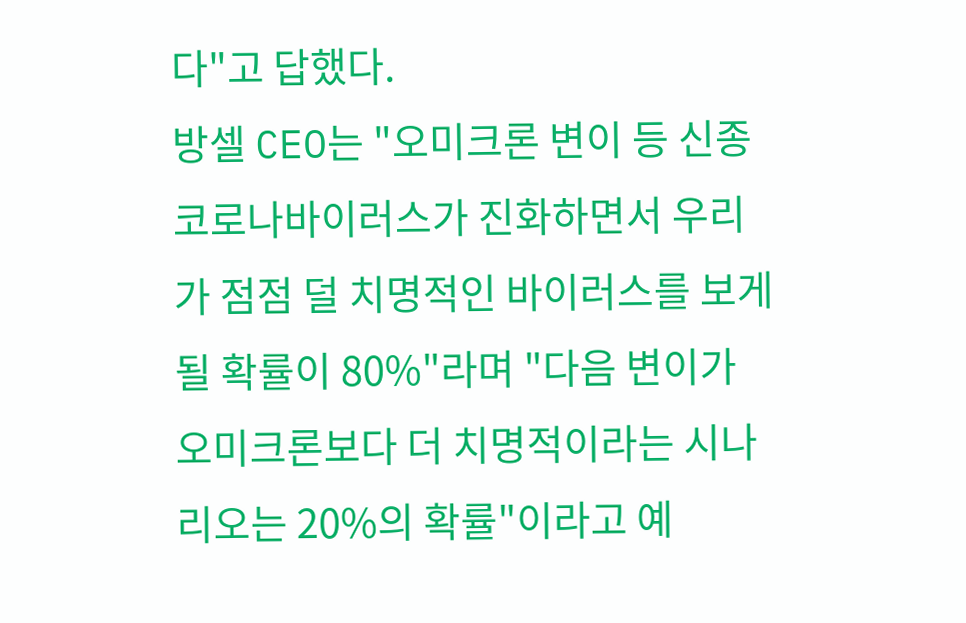다"고 답했다.
방셀 CEO는 "오미크론 변이 등 신종 코로나바이러스가 진화하면서 우리가 점점 덜 치명적인 바이러스를 보게 될 확률이 80%"라며 "다음 변이가 오미크론보다 더 치명적이라는 시나리오는 20%의 확률"이라고 예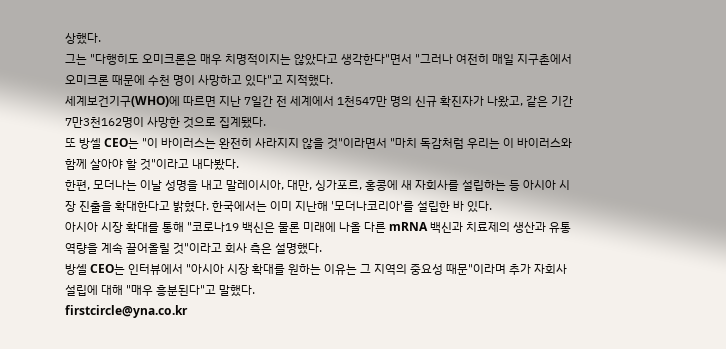상했다.
그는 "다행히도 오미크론은 매우 치명적이지는 않았다고 생각한다"면서 "그러나 여전히 매일 지구촌에서 오미크론 때문에 수천 명이 사망하고 있다"고 지적했다.
세계보건기구(WHO)에 따르면 지난 7일간 전 세계에서 1천547만 명의 신규 확진자가 나왔고, 같은 기간 7만3천162명이 사망한 것으로 집계됐다.
또 방셀 CEO는 "이 바이러스는 완전히 사라지지 않을 것"이라면서 "마치 독감처럼 우리는 이 바이러스와 함께 살아야 할 것"이라고 내다봤다.
한편, 모더나는 이날 성명을 내고 말레이시아, 대만, 싱가포르, 홍콩에 새 자회사를 설립하는 등 아시아 시장 진출을 확대한다고 밝혔다. 한국에서는 이미 지난해 '모더나코리아'를 설립한 바 있다.
아시아 시장 확대를 통해 "코로나19 백신은 물론 미래에 나올 다른 mRNA 백신과 치료제의 생산과 유통 역량을 계속 끌어올릴 것"이라고 회사 측은 설명했다.
방셀 CEO는 인터뷰에서 "아시아 시장 확대를 원하는 이유는 그 지역의 중요성 때문"이라며 추가 자회사 설립에 대해 "매우 흥분된다"고 말했다.
firstcircle@yna.co.kr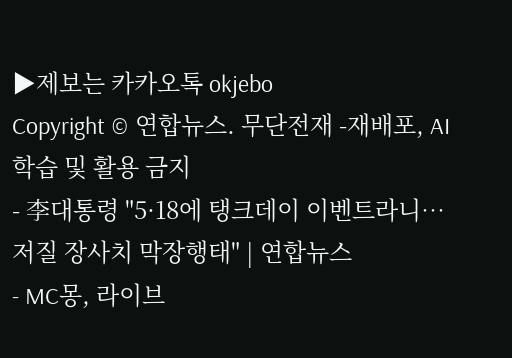▶제보는 카카오톡 okjebo
Copyright © 연합뉴스. 무단전재 -재배포, AI 학습 및 활용 금지
- 李대통령 "5·18에 탱크데이 이벤트라니…저질 장사치 막장행태" | 연합뉴스
- MC몽, 라이브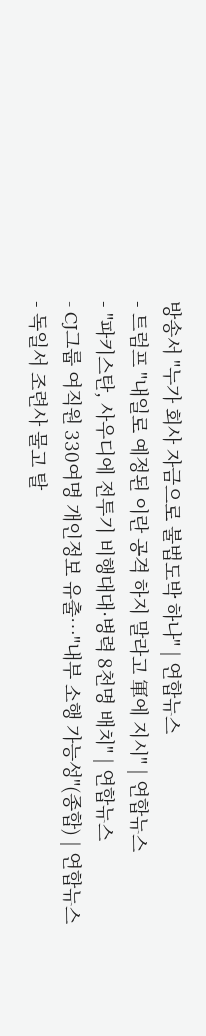방송서 "누가 회사 자금으로 불법도박 하나" | 연합뉴스
- 트럼프 "내일로 예정된 이란 공격 하지 말라고 軍에 지시" | 연합뉴스
- "파키스탄, 사우디에 전투기 비행대대·병력 8천명 배치" | 연합뉴스
- CJ그룹 여직원 330여명 개인정보 유출…"내부 소행 가능성"(종합) | 연합뉴스
- 독일서 조련사 물고 탈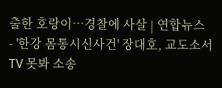출한 호랑이…경찰에 사살 | 연합뉴스
- '한강 몸통시신사건' 장대호, 교도소서 TV 못봐 소송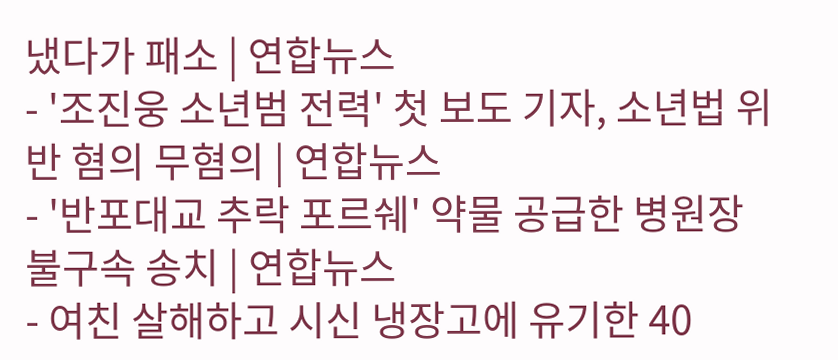냈다가 패소 | 연합뉴스
- '조진웅 소년범 전력' 첫 보도 기자, 소년법 위반 혐의 무혐의 | 연합뉴스
- '반포대교 추락 포르쉐' 약물 공급한 병원장 불구속 송치 | 연합뉴스
- 여친 살해하고 시신 냉장고에 유기한 40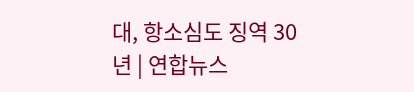대, 항소심도 징역 30년 | 연합뉴스